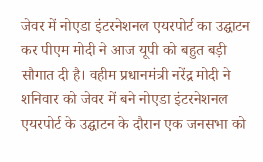जेवर में नोएडा इंटरनेशनल एयरपोर्ट का उद्घाटन कर पीएम मोदी ने आज यूपी को बहुत बड़ी सौगात दी है। वहीम प्रधानमंत्री नरेंद्र मोदी ने शनिवार को जेवर में बने नोएडा इंटरनेशनल एयरपोर्ट के उद्घाटन के दौरान एक जनसभा को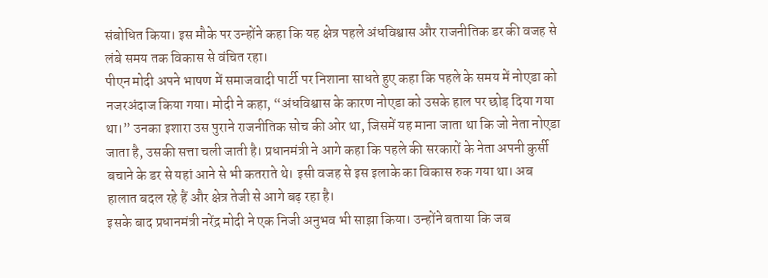संबोधित किया। इस मौके पर उन्होंने कहा कि यह क्षेत्र पहले अंधविश्वास और राजनीतिक डर की वजह से लंबे समय तक विकास से वंचित रहा।
पीएन मोदी अपने भाषण में समाजवादी पार्टी पर निशाना साधते हुए कहा कि पहले के समय में नोएडा को नजरअंदाज किया गया। मोदी ने कहा, “अंधविश्वास के कारण नोएडा को उसके हाल पर छोड़ दिया गया था।” उनका इशारा उस पुराने राजनीतिक सोच की ओर था, जिसमें यह माना जाता था कि जो नेता नोएडा जाता है, उसकी सत्ता चली जाती है। प्रधानमंत्री ने आगे कहा कि पहले की सरकारों के नेता अपनी कुर्सी बचाने के डर से यहां आने से भी कतराते थे। इसी वजह से इस इलाके का विकास रुक गया था। अब हालात बदल रहे हैं और क्षेत्र तेजी से आगे बढ़ रहा है।
इसके बाद प्रधानमंत्री नरेंद्र मोदी ने एक निजी अनुभव भी साझा किया। उन्होंने बताया कि जब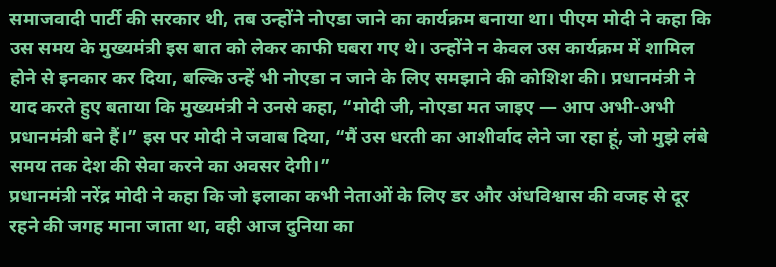समाजवादी पार्टी की सरकार थी, तब उन्होंने नोएडा जाने का कार्यक्रम बनाया था। पीएम मोदी ने कहा कि उस समय के मुख्यमंत्री इस बात को लेकर काफी घबरा गए थे। उन्होंने न केवल उस कार्यक्रम में शामिल होने से इनकार कर दिया, बल्कि उन्हें भी नोएडा न जाने के लिए समझाने की कोशिश की। प्रधानमंत्री ने याद करते हुए बताया कि मुख्यमंत्री ने उनसे कहा, “मोदी जी, नोएडा मत जाइए — आप अभी-अभी प्रधानमंत्री बने हैं।” इस पर मोदी ने जवाब दिया, “मैं उस धरती का आशीर्वाद लेने जा रहा हूं, जो मुझे लंबे समय तक देश की सेवा करने का अवसर देगी।”
प्रधानमंत्री नरेंद्र मोदी ने कहा कि जो इलाका कभी नेताओं के लिए डर और अंधविश्वास की वजह से दूर रहने की जगह माना जाता था, वही आज दुनिया का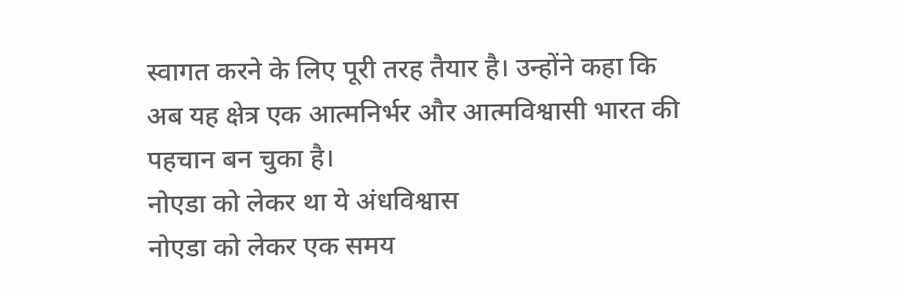स्वागत करने के लिए पूरी तरह तैयार है। उन्होंने कहा कि अब यह क्षेत्र एक आत्मनिर्भर और आत्मविश्वासी भारत की पहचान बन चुका है।
नोएडा को लेकर था ये अंधविश्वास
नोएडा को लेकर एक समय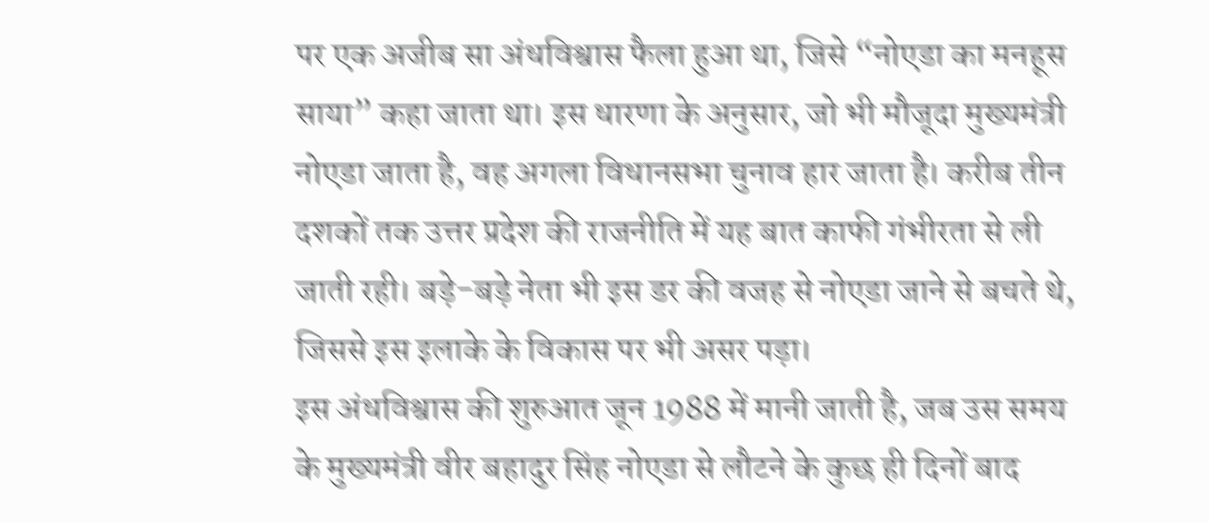पर एक अजीब सा अंधविश्वास फैला हुआ था, जिसे “नोएडा का मनहूस साया” कहा जाता था। इस धारणा के अनुसार, जो भी मौजूदा मुख्यमंत्री नोएडा जाता है, वह अगला विधानसभा चुनाव हार जाता है। करीब तीन दशकों तक उत्तर प्रदेश की राजनीति में यह बात काफी गंभीरता से ली जाती रही। बड़े-बड़े नेता भी इस डर की वजह से नोएडा जाने से बचते थे, जिससे इस इलाके के विकास पर भी असर पड़ा।
इस अंधविश्वास की शुरुआत जून 1988 में मानी जाती है, जब उस समय के मुख्यमंत्री वीर बहादुर सिंह नोएडा से लौटने के कुछ ही दिनों बाद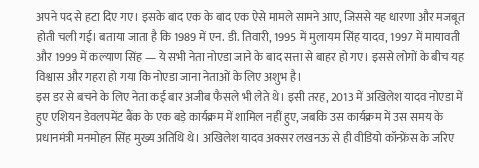अपने पद से हटा दिए गए। इसके बाद एक के बाद एक ऐसे मामले सामने आए, जिससे यह धारणा और मजबूत होती चली गई। बताया जाता है कि 1989 में एन. डी. तिवारी, 1995 में मुलायम सिंह यादव, 1997 में मायावती और 1999 में कल्याण सिंह — ये सभी नेता नोएडा जाने के बाद सत्ता से बाहर हो गए। इससे लोगों के बीच यह विश्वास और गहरा हो गया कि नोएडा जाना नेताओं के लिए अशुभ है।
इस डर से बचने के लिए नेता कई बार अजीब फैसले भी लेते थे। इसी तरह, 2013 में अखिलेश यादव नोएडा में हुए एशियन डेवलपमेंट बैंक के एक बड़े कार्यक्रम में शामिल नहीं हुए, जबकि उस कार्यक्रम में उस समय के प्रधानमंत्री मनमोहन सिंह मुख्य अतिथि थे। अखिलेश यादव अक्सर लखनऊ से ही वीडियो कॉन्फ्रेंस के जरिए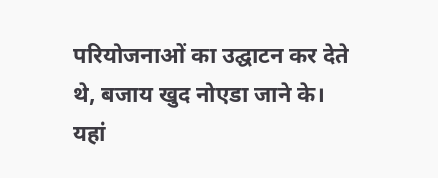परियोजनाओं का उद्घाटन कर देते थे, बजाय खुद नोएडा जाने के। यहां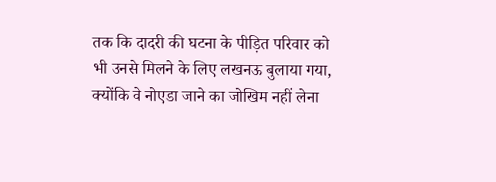तक कि दादरी की घटना के पीड़ित परिवार को भी उनसे मिलने के लिए लखनऊ बुलाया गया, क्योंकि वे नोएडा जाने का जोखिम नहीं लेना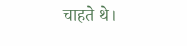चाहते थे।